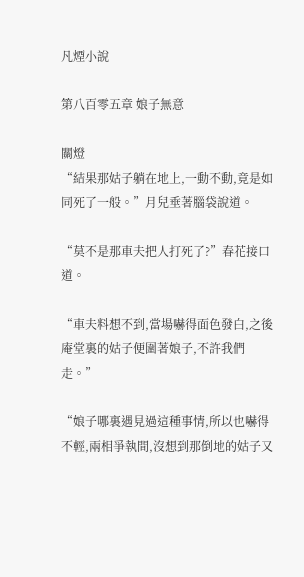凡煙小說

第八百零五章 娘子無意

關燈
“結果那姑子躺在地上,一動不動,竟是如同死了一般。”月兒垂著腦袋說道。

“莫不是那車夫把人打死了?”春花接口道。

“車夫料想不到,當場嚇得面色發白,之後庵堂裏的姑子便圍著娘子,不許我們走。”

“娘子哪裏遇見過這種事情,所以也嚇得不輕,兩相爭執間,沒想到那倒地的姑子又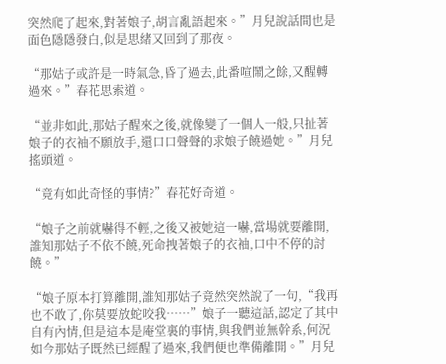突然爬了起來,對著娘子,胡言亂語起來。”月兒說話間也是面色隱隱發白,似是思緒又回到了那夜。

“那姑子或許是一時氣急,昏了過去,此番喧鬧之餘,又醒轉過來。”春花思索道。

“並非如此,那姑子醒來之後,就像變了一個人一般,只扯著娘子的衣袖不願放手,還口口聲聲的求娘子饒過她。”月兒搖頭道。

“竟有如此奇怪的事情?”春花好奇道。

“娘子之前就嚇得不輕,之後又被她這一嚇,當場就要離開,誰知那姑子不依不饒,死命拽著娘子的衣袖,口中不停的討饒。”

“娘子原本打算離開,誰知那姑子竟然突然說了一句,“我再也不敢了,你莫要放蛇咬我……”娘子一聽這話,認定了其中自有內情,但是這本是庵堂裏的事情,與我們並無幹系,何況如今那姑子既然已經醒了過來,我們便也準備離開。”月兒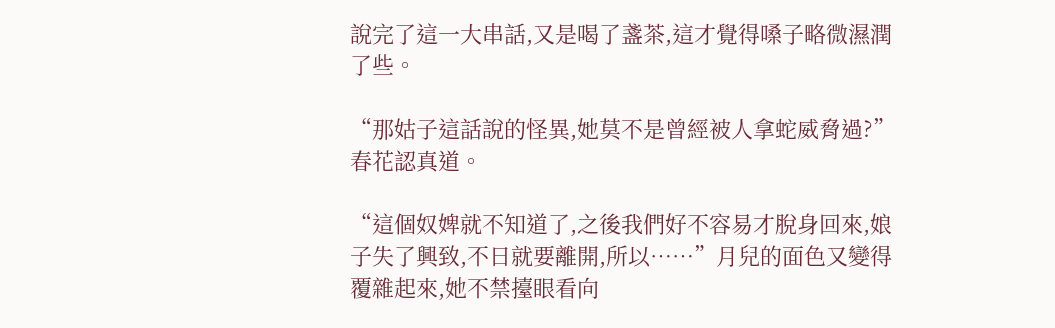說完了這一大串話,又是喝了盞茶,這才覺得嗓子略微濕潤了些。

“那姑子這話說的怪異,她莫不是曾經被人拿蛇威脅過?”春花認真道。

“這個奴婢就不知道了,之後我們好不容易才脫身回來,娘子失了興致,不日就要離開,所以……”月兒的面色又變得覆雜起來,她不禁擡眼看向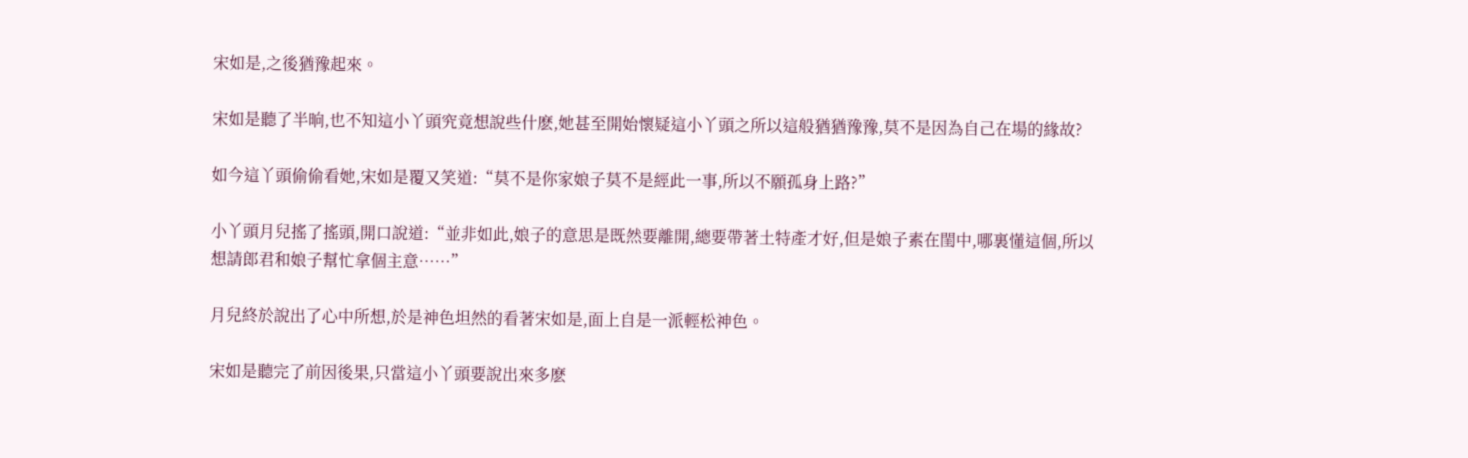宋如是,之後猶豫起來。

宋如是聽了半晌,也不知這小丫頭究竟想說些什麽,她甚至開始懷疑這小丫頭之所以這般猶猶豫豫,莫不是因為自己在場的緣故?

如今這丫頭偷偷看她,宋如是覆又笑道:“莫不是你家娘子莫不是經此一事,所以不願孤身上路?”

小丫頭月兒搖了搖頭,開口說道:“並非如此,娘子的意思是既然要離開,總要帶著土特產才好,但是娘子素在閨中,哪裏懂這個,所以想請郎君和娘子幫忙拿個主意……”

月兒終於說出了心中所想,於是神色坦然的看著宋如是,面上自是一派輕松神色。

宋如是聽完了前因後果,只當這小丫頭要說出來多麽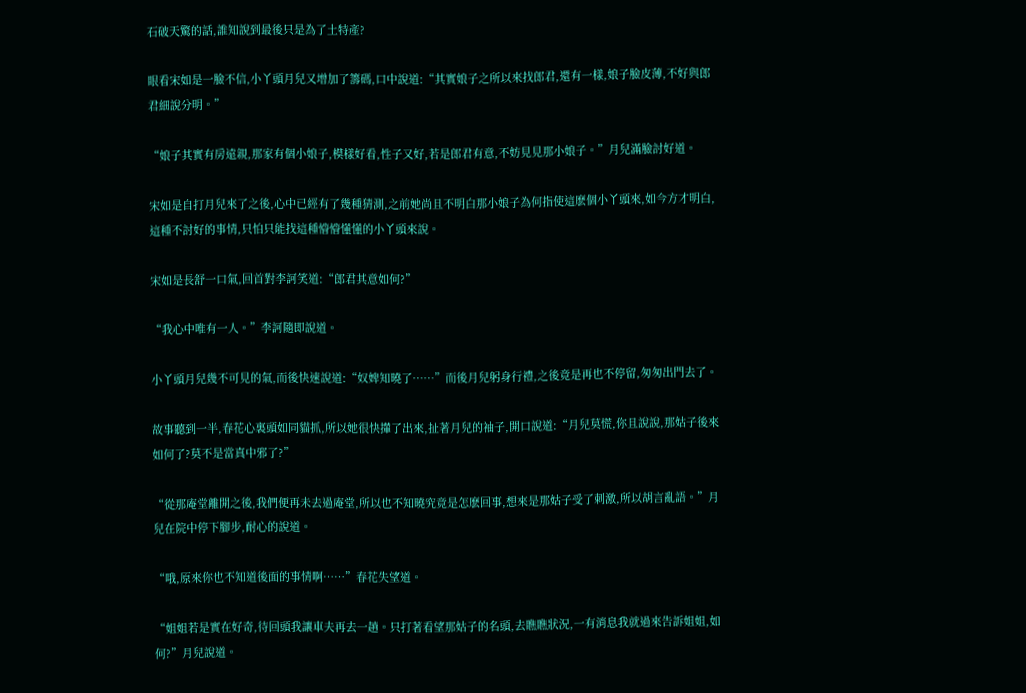石破天驚的話,誰知說到最後只是為了土特產?

眼看宋如是一臉不信,小丫頭月兒又增加了籌碼,口中說道:“其實娘子之所以來找郎君,還有一樣,娘子臉皮薄,不好與郎君細說分明。”

“娘子其實有房遠親,那家有個小娘子,模樣好看,性子又好,若是郎君有意,不妨見見那小娘子。”月兒滿臉討好道。

宋如是自打月兒來了之後,心中已經有了幾種猜測,之前她尚且不明白那小娘子為何指使這麽個小丫頭來,如今方才明白,這種不討好的事情,只怕只能找這種懵懵懂懂的小丫頭來說。

宋如是長舒一口氣,回首對李訶笑道:“郎君其意如何?”

“我心中唯有一人。”李訶隨即說道。

小丫頭月兒幾不可見的氣,而後快速說道:“奴婢知曉了……”而後月兒躬身行禮,之後竟是再也不停留,匆匆出門去了。

故事聽到一半,春花心裏頭如同貓抓,所以她很快攆了出來,扯著月兒的袖子,開口說道:“月兒莫慌,你且說說,那姑子後來如何了?莫不是當真中邪了?”

“從那庵堂離開之後,我們便再未去過庵堂,所以也不知曉究竟是怎麽回事,想來是那姑子受了刺激,所以胡言亂語。”月兒在院中停下腳步,耐心的說道。

“哦,原來你也不知道後面的事情啊……”春花失望道。

“姐姐若是實在好奇,待回頭我讓車夫再去一趟。只打著看望那姑子的名頭,去瞧瞧狀況,一有消息我就過來告訴姐姐,如何?”月兒說道。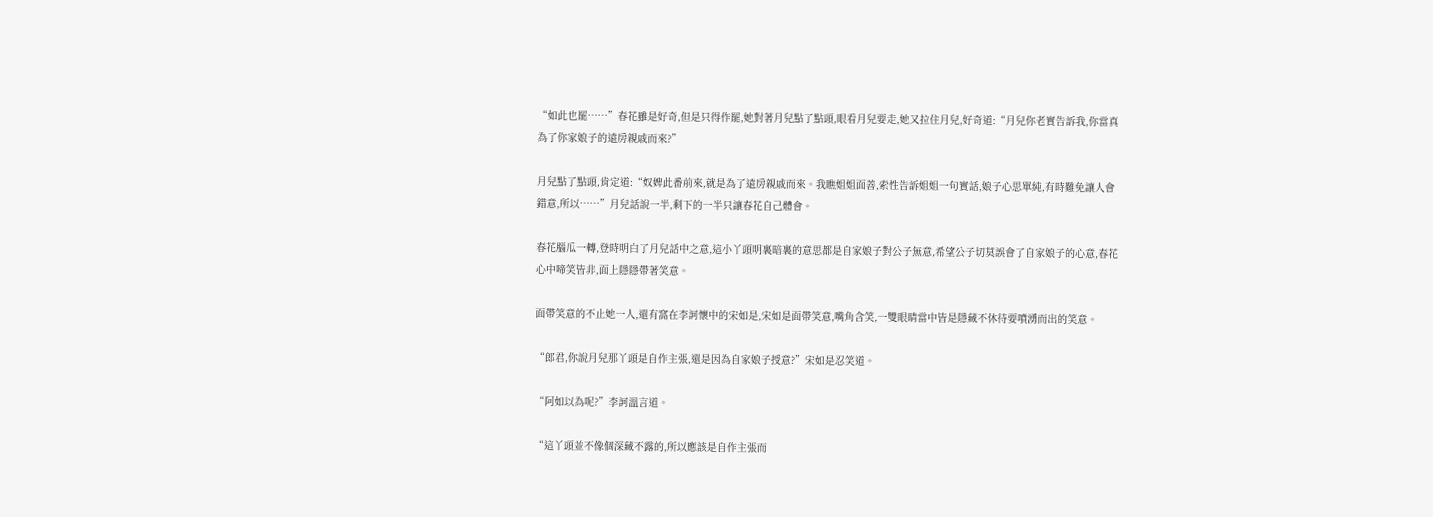“如此也罷……”春花雖是好奇,但是只得作罷,她對著月兒點了點頭,眼看月兒要走,她又拉住月兒,好奇道:“月兒你老實告訴我,你當真為了你家娘子的遠房親戚而來?”

月兒點了點頭,肯定道:“奴婢此番前來,就是為了遠房親戚而來。我瞧姐姐面善,索性告訴姐姐一句實話,娘子心思單純,有時難免讓人會錯意,所以……”月兒話說一半,剩下的一半只讓春花自己體會。

春花腦瓜一轉,登時明白了月兒話中之意,這小丫頭明裏暗裏的意思都是自家娘子對公子無意,希望公子切莫誤會了自家娘子的心意,春花心中啼笑皆非,面上隱隱帶著笑意。

面帶笑意的不止她一人,還有窩在李訶懷中的宋如是,宋如是面帶笑意,嘴角含笑,一雙眼睛當中皆是隱藏不休待要噴湧而出的笑意。

“郎君,你說月兒那丫頭是自作主張,還是因為自家娘子授意?”宋如是忍笑道。

“阿如以為呢?”李訶溫言道。

“這丫頭並不像個深藏不露的,所以應該是自作主張而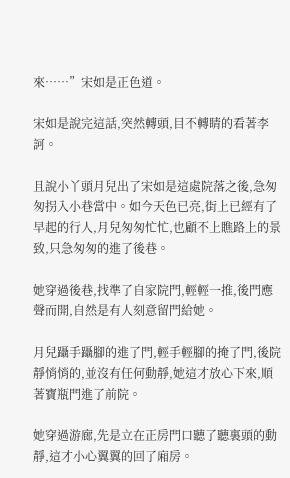來……”宋如是正色道。

宋如是說完這話,突然轉頭,目不轉睛的看著李訶。

且說小丫頭月兒出了宋如是這處院落之後,急匆匆拐入小巷當中。如今天色已亮,街上已經有了早起的行人,月兒匆匆忙忙,也顧不上瞧路上的景致,只急匆匆的進了後巷。

她穿過後巷,找準了自家院門,輕輕一推,後門應聲而開,自然是有人刻意留門給她。

月兒躡手躡腳的進了門,輕手輕腳的掩了門,後院靜悄悄的,並沒有任何動靜,她這才放心下來,順著寶瓶門進了前院。

她穿過游廊,先是立在正房門口聽了聽裏頭的動靜,這才小心翼翼的回了廂房。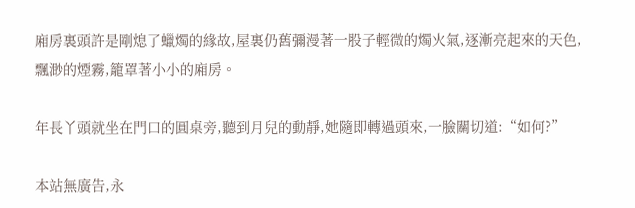廂房裏頭許是剛熄了蠟燭的緣故,屋裏仍舊彌漫著一股子輕微的燭火氣,逐漸亮起來的天色,飄渺的煙霧,籠罩著小小的廂房。

年長丫頭就坐在門口的圓桌旁,聽到月兒的動靜,她隨即轉過頭來,一臉關切道:“如何?”

本站無廣告,永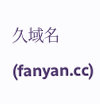久域名(fanyan.cc)